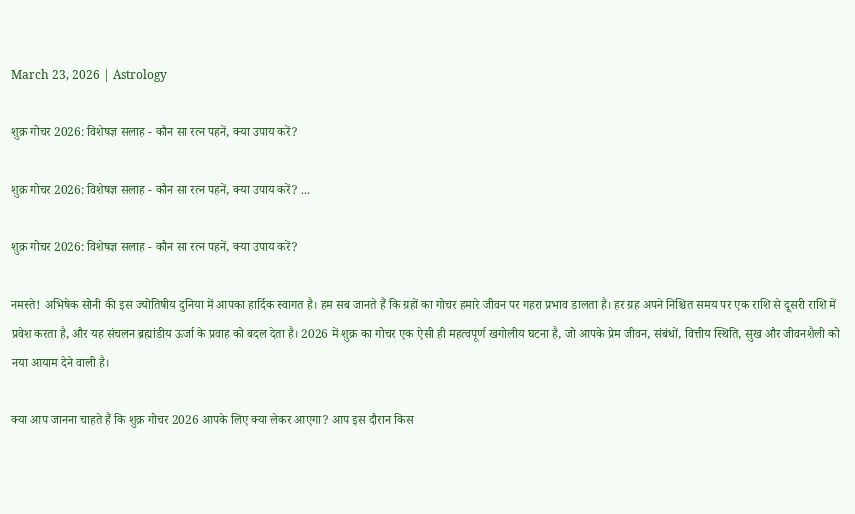March 23, 2026 | Astrology

शुक्र गोचर 2026: विशेषज्ञ सलाह - कौन सा रत्न पहनें, क्या उपाय करें?

शुक्र गोचर 2026: विशेषज्ञ सलाह - कौन सा रत्न पहनें, क्या उपाय करें? ...

शुक्र गोचर 2026: विशेषज्ञ सलाह - कौन सा रत्न पहनें, क्या उपाय करें?

नमस्ते! अभिषेक सोनी की इस ज्योतिषीय दुनिया में आपका हार्दिक स्वागत है। हम सब जानते हैं कि ग्रहों का गोचर हमारे जीवन पर गहरा प्रभाव डालता है। हर ग्रह अपने निश्चित समय पर एक राशि से दूसरी राशि में प्रवेश करता है, और यह संचलन ब्रह्मांडीय ऊर्जा के प्रवाह को बदल देता है। 2026 में शुक्र का गोचर एक ऐसी ही महत्वपूर्ण खगोलीय घटना है, जो आपके प्रेम जीवन, संबंधों, वित्तीय स्थिति, सुख और जीवनशैली को नया आयाम देने वाली है।

क्या आप जानना चाहते हैं कि शुक्र गोचर 2026 आपके लिए क्या लेकर आएगा? आप इस दौरान किस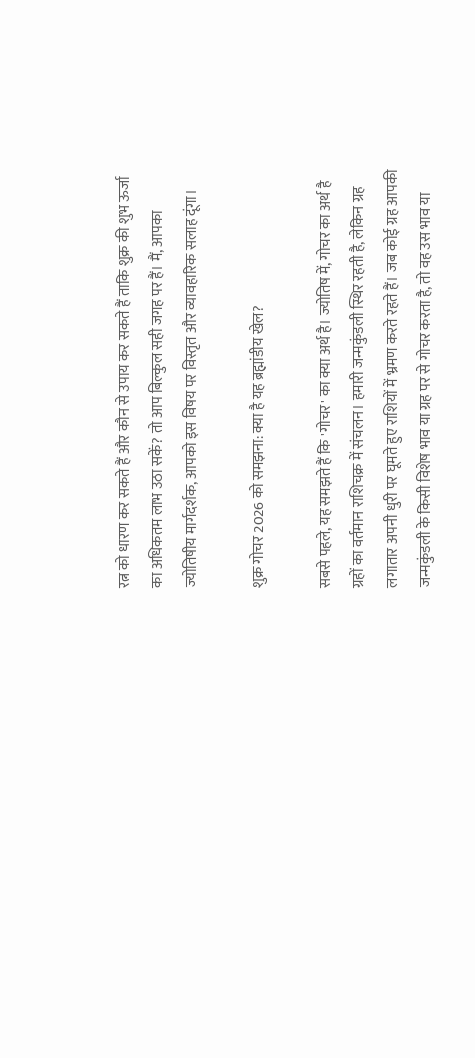रत्न को धारण कर सकते हैं और कौन से उपाय कर सकते हैं ताकि शुक्र की शुभ ऊर्जा का अधिकतम लाभ उठा सकें? तो आप बिल्कुल सही जगह पर हैं। मैं, आपका ज्योतिषीय मार्गदर्शक, आपको इस विषय पर विस्तृत और व्यावहारिक सलाह दूंगा।

शुक्र गोचर 2026 को समझना: क्या है यह ब्रह्मांडीय खेल?

सबसे पहले, यह समझते हैं कि 'गोचर' का क्या अर्थ है। ज्योतिष में, गोचर का अर्थ है ग्रहों का वर्तमान राशिचक्र में संचलन। हमारी जन्मकुंडली स्थिर रहती है, लेकिन ग्रह लगातार अपनी धुरी पर घूमते हुए राशियों में भ्रमण करते रहते हैं। जब कोई ग्रह आपकी जन्मकुंडली के किसी विशेष भाव या ग्रह पर से गोचर करता है, तो वह उस भाव या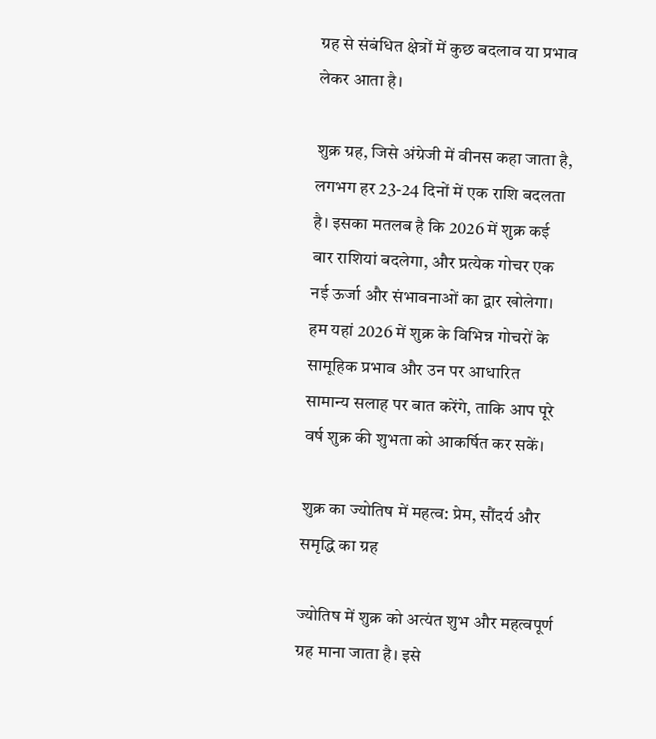ग्रह से संबंधित क्षेत्रों में कुछ बदलाव या प्रभाव लेकर आता है।

शुक्र ग्रह, जिसे अंग्रेजी में वीनस कहा जाता है, लगभग हर 23-24 दिनों में एक राशि बदलता है। इसका मतलब है कि 2026 में शुक्र कई बार राशियां बदलेगा, और प्रत्येक गोचर एक नई ऊर्जा और संभावनाओं का द्वार खोलेगा। हम यहां 2026 में शुक्र के विभिन्न गोचरों के सामूहिक प्रभाव और उन पर आधारित सामान्य सलाह पर बात करेंगे, ताकि आप पूरे वर्ष शुक्र की शुभता को आकर्षित कर सकें।

शुक्र का ज्योतिष में महत्व: प्रेम, सौंदर्य और समृद्धि का ग्रह

ज्योतिष में शुक्र को अत्यंत शुभ और महत्वपूर्ण ग्रह माना जाता है। इसे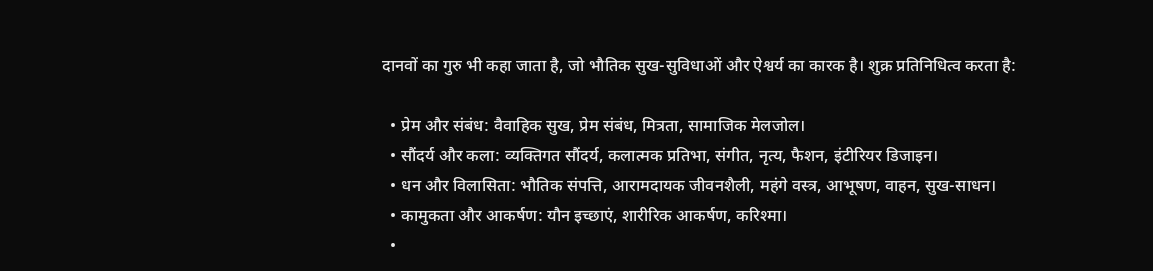दानवों का गुरु भी कहा जाता है, जो भौतिक सुख-सुविधाओं और ऐश्वर्य का कारक है। शुक्र प्रतिनिधित्व करता है:

  • प्रेम और संबंध: वैवाहिक सुख, प्रेम संबंध, मित्रता, सामाजिक मेलजोल।
  • सौंदर्य और कला: व्यक्तिगत सौंदर्य, कलात्मक प्रतिभा, संगीत, नृत्य, फैशन, इंटीरियर डिजाइन।
  • धन और विलासिता: भौतिक संपत्ति, आरामदायक जीवनशैली, महंगे वस्त्र, आभूषण, वाहन, सुख-साधन।
  • कामुकता और आकर्षण: यौन इच्छाएं, शारीरिक आकर्षण, करिश्मा।
  •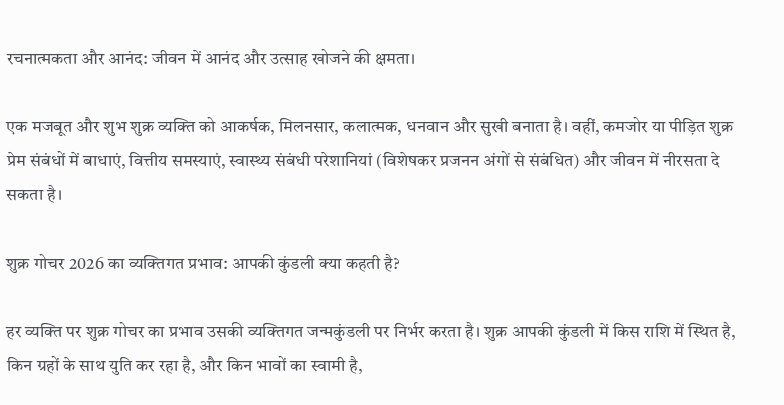रचनात्मकता और आनंद: जीवन में आनंद और उत्साह खोजने की क्षमता।

एक मजबूत और शुभ शुक्र व्यक्ति को आकर्षक, मिलनसार, कलात्मक, धनवान और सुखी बनाता है। वहीं, कमजोर या पीड़ित शुक्र प्रेम संबंधों में बाधाएं, वित्तीय समस्याएं, स्वास्थ्य संबंधी परेशानियां (विशेषकर प्रजनन अंगों से संबंधित) और जीवन में नीरसता दे सकता है।

शुक्र गोचर 2026 का व्यक्तिगत प्रभाव: आपकी कुंडली क्या कहती है?

हर व्यक्ति पर शुक्र गोचर का प्रभाव उसकी व्यक्तिगत जन्मकुंडली पर निर्भर करता है। शुक्र आपकी कुंडली में किस राशि में स्थित है, किन ग्रहों के साथ युति कर रहा है, और किन भावों का स्वामी है,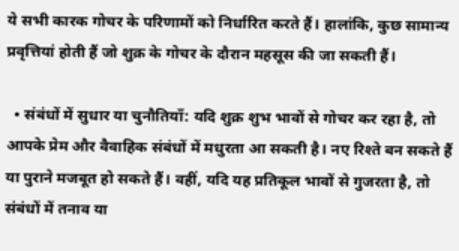ये सभी कारक गोचर के परिणामों को निर्धारित करते हैं। हालांकि, कुछ सामान्य प्रवृत्तियां होती हैं जो शुक्र के गोचर के दौरान महसूस की जा सकती हैं।

  • संबंधों में सुधार या चुनौतियाँ: यदि शुक्र शुभ भावों से गोचर कर रहा है, तो आपके प्रेम और वैवाहिक संबंधों में मधुरता आ सकती है। नए रिश्ते बन सकते हैं या पुराने मजबूत हो सकते हैं। वहीं, यदि यह प्रतिकूल भावों से गुजरता है, तो संबंधों में तनाव या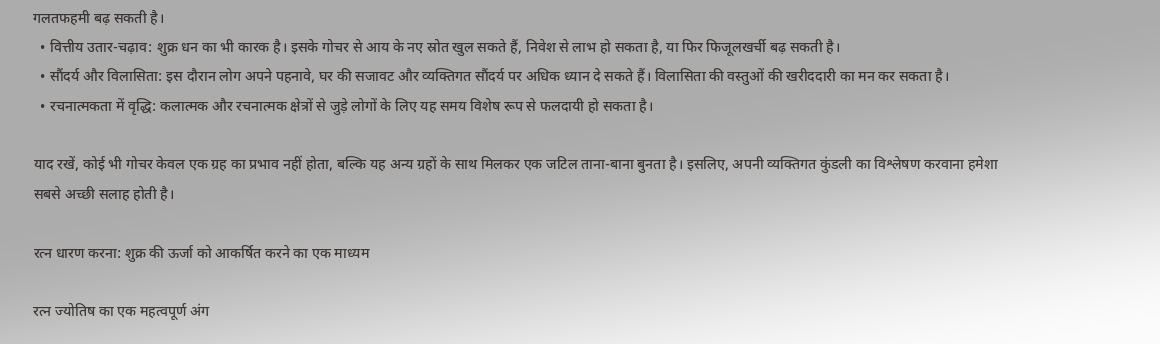गलतफहमी बढ़ सकती है।
  • वित्तीय उतार-चढ़ाव: शुक्र धन का भी कारक है। इसके गोचर से आय के नए स्रोत खुल सकते हैं, निवेश से लाभ हो सकता है, या फिर फिजूलखर्ची बढ़ सकती है।
  • सौंदर्य और विलासिता: इस दौरान लोग अपने पहनावे, घर की सजावट और व्यक्तिगत सौंदर्य पर अधिक ध्यान दे सकते हैं। विलासिता की वस्तुओं की खरीददारी का मन कर सकता है।
  • रचनात्मकता में वृद्धि: कलात्मक और रचनात्मक क्षेत्रों से जुड़े लोगों के लिए यह समय विशेष रूप से फलदायी हो सकता है।

याद रखें, कोई भी गोचर केवल एक ग्रह का प्रभाव नहीं होता, बल्कि यह अन्य ग्रहों के साथ मिलकर एक जटिल ताना-बाना बुनता है। इसलिए, अपनी व्यक्तिगत कुंडली का विश्लेषण करवाना हमेशा सबसे अच्छी सलाह होती है।

रत्न धारण करना: शुक्र की ऊर्जा को आकर्षित करने का एक माध्यम

रत्न ज्योतिष का एक महत्वपूर्ण अंग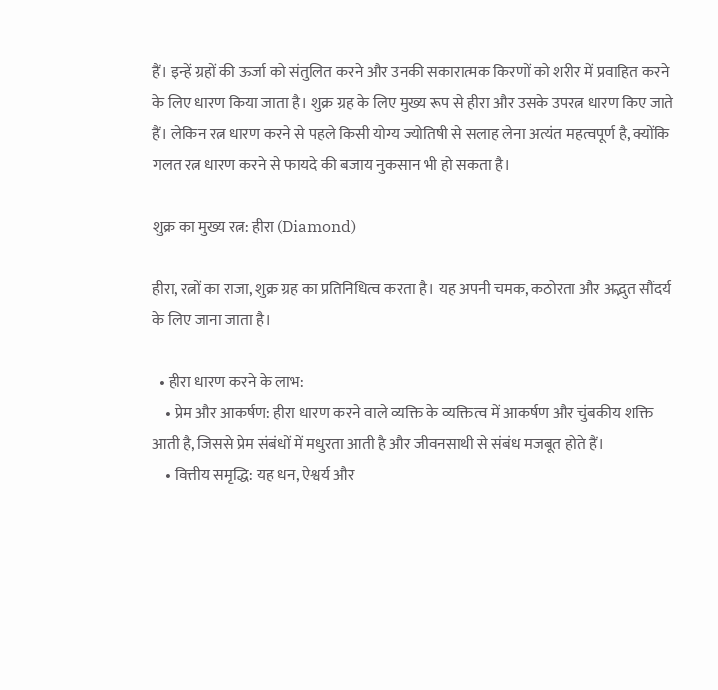हैं। इन्हें ग्रहों की ऊर्जा को संतुलित करने और उनकी सकारात्मक किरणों को शरीर में प्रवाहित करने के लिए धारण किया जाता है। शुक्र ग्रह के लिए मुख्य रूप से हीरा और उसके उपरत्न धारण किए जाते हैं। लेकिन रत्न धारण करने से पहले किसी योग्य ज्योतिषी से सलाह लेना अत्यंत महत्वपूर्ण है, क्योंकि गलत रत्न धारण करने से फायदे की बजाय नुकसान भी हो सकता है।

शुक्र का मुख्य रत्न: हीरा (Diamond)

हीरा, रत्नों का राजा, शुक्र ग्रह का प्रतिनिधित्व करता है। यह अपनी चमक, कठोरता और अद्भुत सौंदर्य के लिए जाना जाता है।

  • हीरा धारण करने के लाभ:
    • प्रेम और आकर्षण: हीरा धारण करने वाले व्यक्ति के व्यक्तित्व में आकर्षण और चुंबकीय शक्ति आती है, जिससे प्रेम संबंधों में मधुरता आती है और जीवनसाथी से संबंध मजबूत होते हैं।
    • वित्तीय समृद्धि: यह धन, ऐश्वर्य और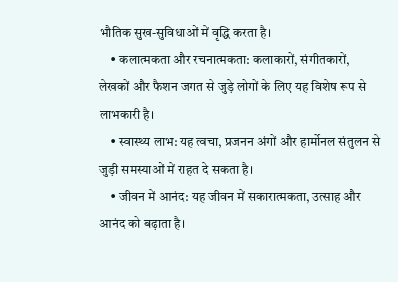भौतिक सुख-सुविधाओं में वृद्धि करता है।
    • कलात्मकता और रचनात्मकता: कलाकारों, संगीतकारों, लेखकों और फैशन जगत से जुड़े लोगों के लिए यह विशेष रूप से लाभकारी है।
    • स्वास्थ्य लाभ: यह त्वचा, प्रजनन अंगों और हार्मोनल संतुलन से जुड़ी समस्याओं में राहत दे सकता है।
    • जीवन में आनंद: यह जीवन में सकारात्मकता, उत्साह और आनंद को बढ़ाता है।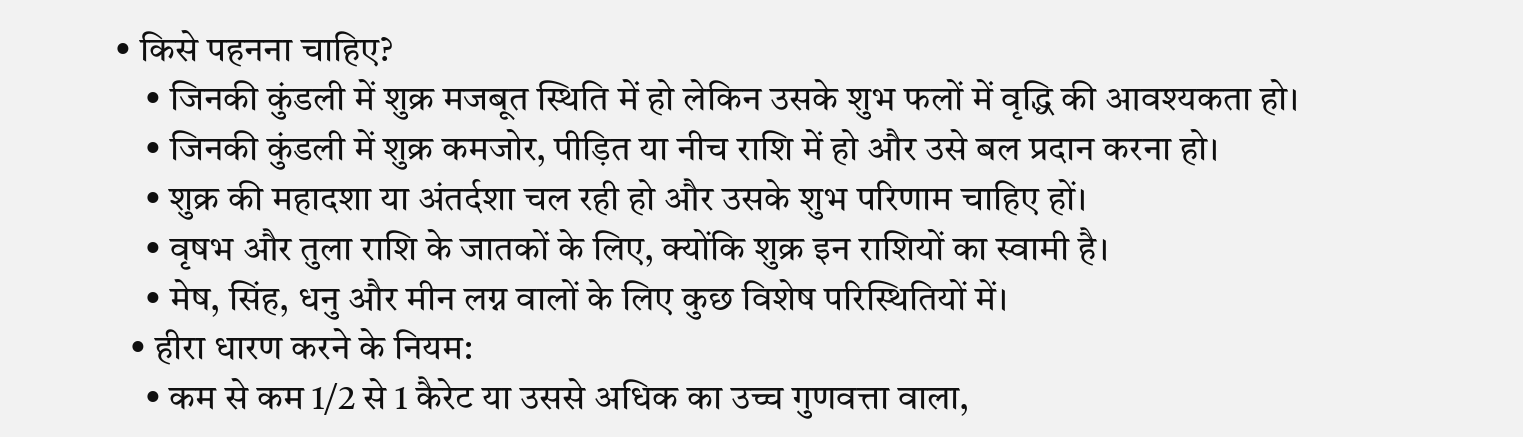• किसे पहनना चाहिए?
    • जिनकी कुंडली में शुक्र मजबूत स्थिति में हो लेकिन उसके शुभ फलों में वृद्धि की आवश्यकता हो।
    • जिनकी कुंडली में शुक्र कमजोर, पीड़ित या नीच राशि में हो और उसे बल प्रदान करना हो।
    • शुक्र की महादशा या अंतर्दशा चल रही हो और उसके शुभ परिणाम चाहिए हों।
    • वृषभ और तुला राशि के जातकों के लिए, क्योंकि शुक्र इन राशियों का स्वामी है।
    • मेष, सिंह, धनु और मीन लग्न वालों के लिए कुछ विशेष परिस्थितियों में।
  • हीरा धारण करने के नियम:
    • कम से कम 1/2 से 1 कैरेट या उससे अधिक का उच्च गुणवत्ता वाला,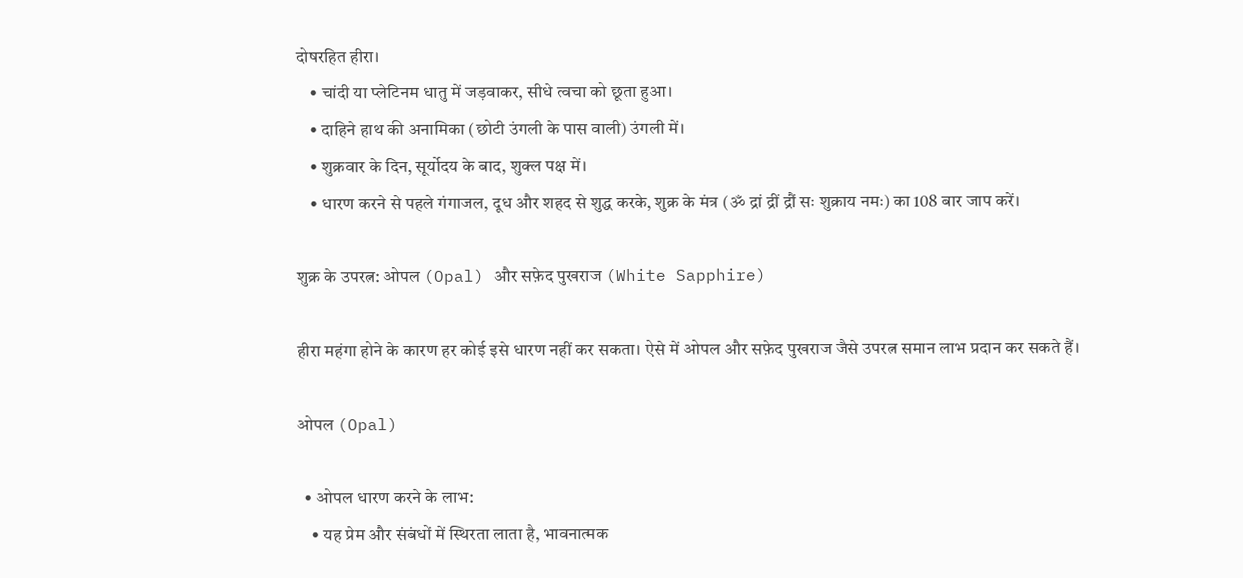दोषरहित हीरा।
    • चांदी या प्लेटिनम धातु में जड़वाकर, सीधे त्वचा को छूता हुआ।
    • दाहिने हाथ की अनामिका (छोटी उंगली के पास वाली) उंगली में।
    • शुक्रवार के दिन, सूर्योदय के बाद, शुक्ल पक्ष में।
    • धारण करने से पहले गंगाजल, दूध और शहद से शुद्ध करके, शुक्र के मंत्र (ॐ द्रां द्रीं द्रौं सः शुक्राय नमः) का 108 बार जाप करें।

शुक्र के उपरत्न: ओपल (Opal) और सफ़ेद पुखराज (White Sapphire)

हीरा महंगा होने के कारण हर कोई इसे धारण नहीं कर सकता। ऐसे में ओपल और सफ़ेद पुखराज जैसे उपरत्न समान लाभ प्रदान कर सकते हैं।

ओपल (Opal)

  • ओपल धारण करने के लाभ:
    • यह प्रेम और संबंधों में स्थिरता लाता है, भावनात्मक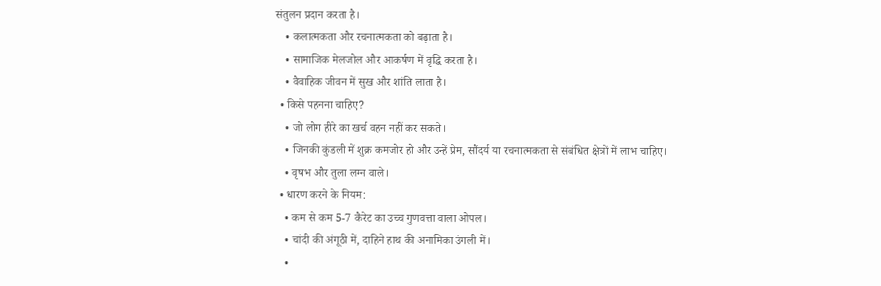संतुलन प्रदान करता है।
    • कलात्मकता और रचनात्मकता को बढ़ाता है।
    • सामाजिक मेलजोल और आकर्षण में वृद्धि करता है।
    • वैवाहिक जीवन में सुख और शांति लाता है।
  • किसे पहनना चाहिए?
    • जो लोग हीरे का खर्च वहन नहीं कर सकते।
    • जिनकी कुंडली में शुक्र कमजोर हो और उन्हें प्रेम, सौंदर्य या रचनात्मकता से संबंधित क्षेत्रों में लाभ चाहिए।
    • वृषभ और तुला लग्न वाले।
  • धारण करने के नियम:
    • कम से कम 5-7 कैरेट का उच्च गुणवत्ता वाला ओपल।
    • चांदी की अंगूठी में, दाहिने हाथ की अनामिका उंगली में।
    •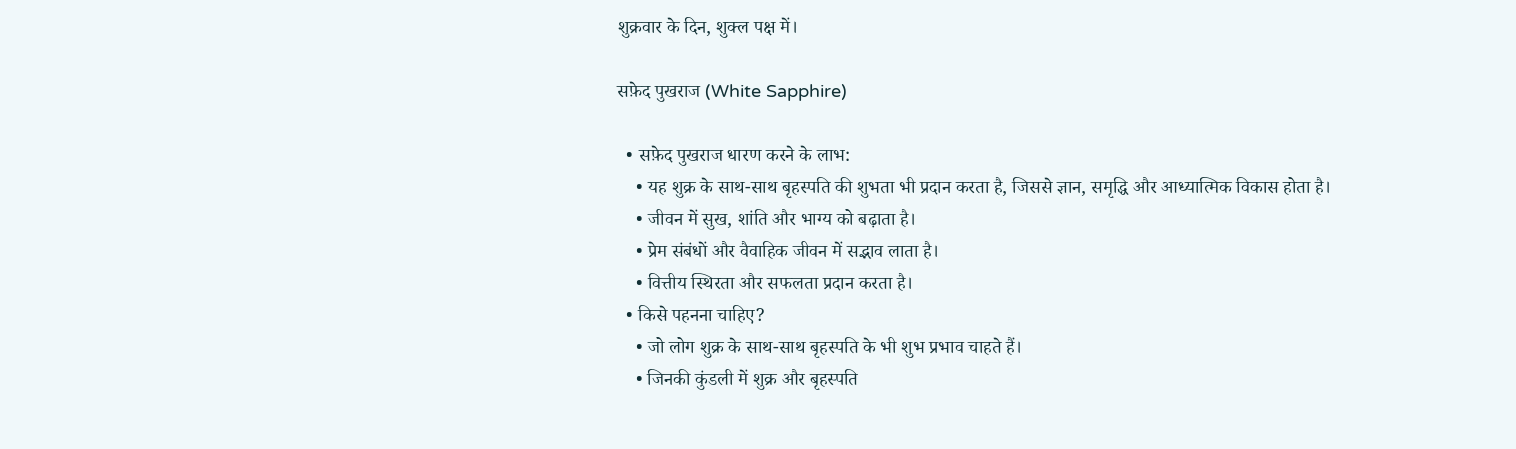शुक्रवार के दिन, शुक्ल पक्ष में।

सफ़ेद पुखराज (White Sapphire)

  • सफ़ेद पुखराज धारण करने के लाभ:
    • यह शुक्र के साथ-साथ बृहस्पति की शुभता भी प्रदान करता है, जिससे ज्ञान, समृद्धि और आध्यात्मिक विकास होता है।
    • जीवन में सुख, शांति और भाग्य को बढ़ाता है।
    • प्रेम संबंधों और वैवाहिक जीवन में सद्भाव लाता है।
    • वित्तीय स्थिरता और सफलता प्रदान करता है।
  • किसे पहनना चाहिए?
    • जो लोग शुक्र के साथ-साथ बृहस्पति के भी शुभ प्रभाव चाहते हैं।
    • जिनकी कुंडली में शुक्र और बृहस्पति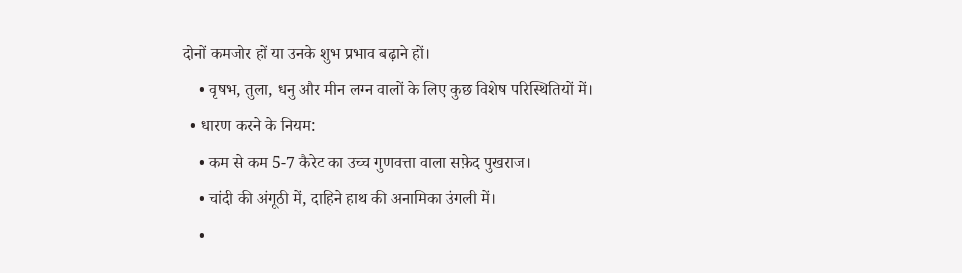दोनों कमजोर हों या उनके शुभ प्रभाव बढ़ाने हों।
    • वृषभ, तुला, धनु और मीन लग्न वालों के लिए कुछ विशेष परिस्थितियों में।
  • धारण करने के नियम:
    • कम से कम 5-7 कैरेट का उच्च गुणवत्ता वाला सफ़ेद पुखराज।
    • चांदी की अंगूठी में, दाहिने हाथ की अनामिका उंगली में।
    •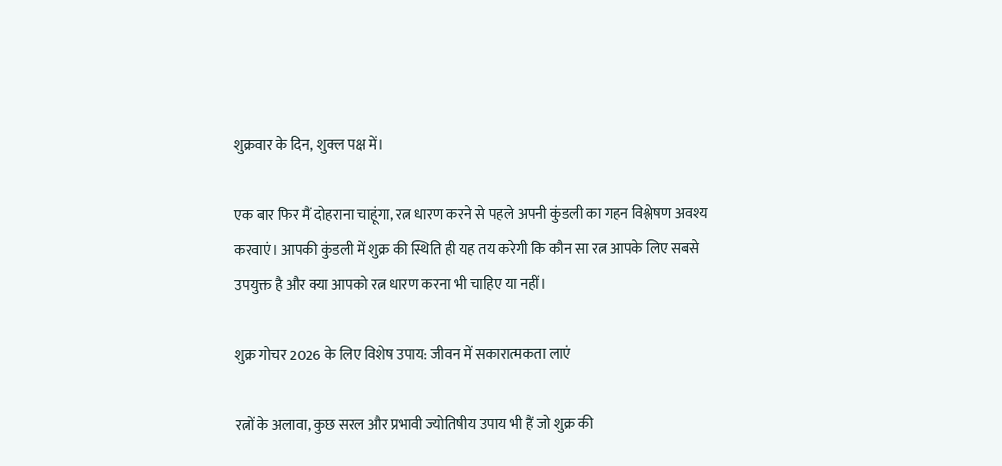शुक्रवार के दिन, शुक्ल पक्ष में।

एक बार फिर मैं दोहराना चाहूंगा, रत्न धारण करने से पहले अपनी कुंडली का गहन विश्लेषण अवश्य करवाएं। आपकी कुंडली में शुक्र की स्थिति ही यह तय करेगी कि कौन सा रत्न आपके लिए सबसे उपयुक्त है और क्या आपको रत्न धारण करना भी चाहिए या नहीं।

शुक्र गोचर 2026 के लिए विशेष उपाय: जीवन में सकारात्मकता लाएं

रत्नों के अलावा, कुछ सरल और प्रभावी ज्योतिषीय उपाय भी हैं जो शुक्र की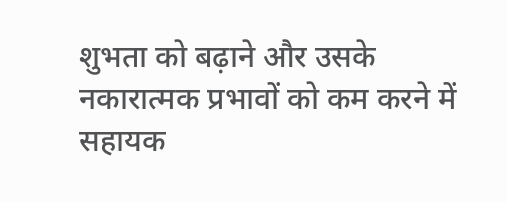शुभता को बढ़ाने और उसके नकारात्मक प्रभावों को कम करने में सहायक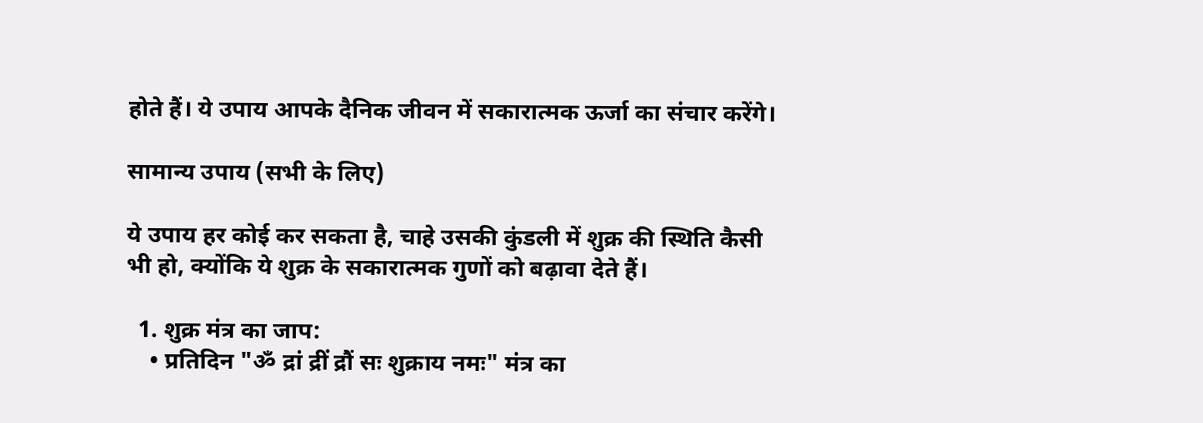होते हैं। ये उपाय आपके दैनिक जीवन में सकारात्मक ऊर्जा का संचार करेंगे।

सामान्य उपाय (सभी के लिए)

ये उपाय हर कोई कर सकता है, चाहे उसकी कुंडली में शुक्र की स्थिति कैसी भी हो, क्योंकि ये शुक्र के सकारात्मक गुणों को बढ़ावा देते हैं।

  1. शुक्र मंत्र का जाप:
    • प्रतिदिन "ॐ द्रां द्रीं द्रौं सः शुक्राय नमः" मंत्र का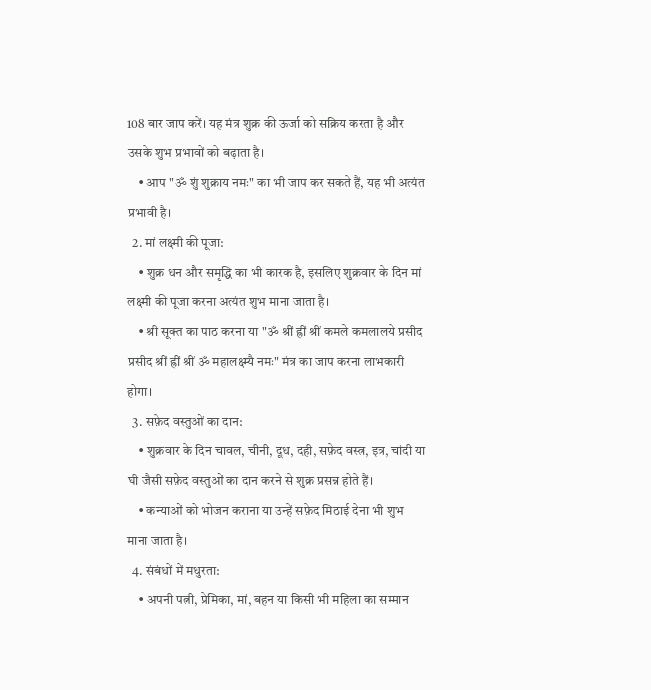108 बार जाप करें। यह मंत्र शुक्र की ऊर्जा को सक्रिय करता है और उसके शुभ प्रभावों को बढ़ाता है।
    • आप "ॐ शुं शुक्राय नमः" का भी जाप कर सकते हैं, यह भी अत्यंत प्रभावी है।
  2. मां लक्ष्मी की पूजा:
    • शुक्र धन और समृद्धि का भी कारक है, इसलिए शुक्रवार के दिन मां लक्ष्मी की पूजा करना अत्यंत शुभ माना जाता है।
    • श्री सूक्त का पाठ करना या "ॐ श्रीं ह्रीं श्रीं कमले कमलालये प्रसीद प्रसीद श्रीं ह्रीं श्रीं ॐ महालक्ष्म्यै नमः" मंत्र का जाप करना लाभकारी होगा।
  3. सफ़ेद वस्तुओं का दान:
    • शुक्रवार के दिन चावल, चीनी, दूध, दही, सफ़ेद वस्त्र, इत्र, चांदी या घी जैसी सफ़ेद वस्तुओं का दान करने से शुक्र प्रसन्न होते हैं।
    • कन्याओं को भोजन कराना या उन्हें सफ़ेद मिठाई देना भी शुभ माना जाता है।
  4. संबंधों में मधुरता:
    • अपनी पत्नी, प्रेमिका, मां, बहन या किसी भी महिला का सम्मान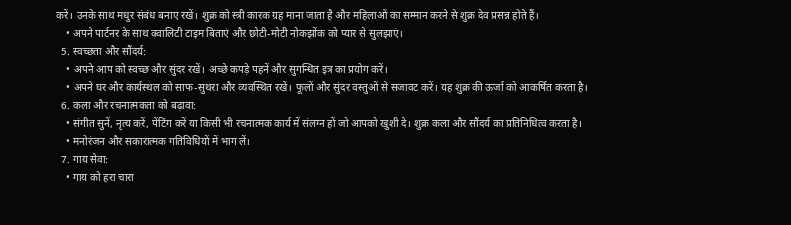करें। उनके साथ मधुर संबंध बनाए रखें। शुक्र को स्त्री कारक ग्रह माना जाता है और महिलाओं का सम्मान करने से शुक्र देव प्रसन्न होते हैं।
    • अपने पार्टनर के साथ क्वालिटी टाइम बिताएं और छोटी-मोटी नोकझोंक को प्यार से सुलझाएं।
  5. स्वच्छता और सौंदर्य:
    • अपने आप को स्वच्छ और सुंदर रखें। अच्छे कपड़े पहनें और सुगन्धित इत्र का प्रयोग करें।
    • अपने घर और कार्यस्थल को साफ-सुथरा और व्यवस्थित रखें। फूलों और सुंदर वस्तुओं से सजावट करें। यह शुक्र की ऊर्जा को आकर्षित करता है।
  6. कला और रचनात्मकता को बढ़ावा:
    • संगीत सुनें, नृत्य करें, पेंटिंग करें या किसी भी रचनात्मक कार्य में संलग्न हों जो आपको खुशी दे। शुक्र कला और सौंदर्य का प्रतिनिधित्व करता है।
    • मनोरंजन और सकारात्मक गतिविधियों में भाग लें।
  7. गाय सेवा:
    • गाय को हरा चारा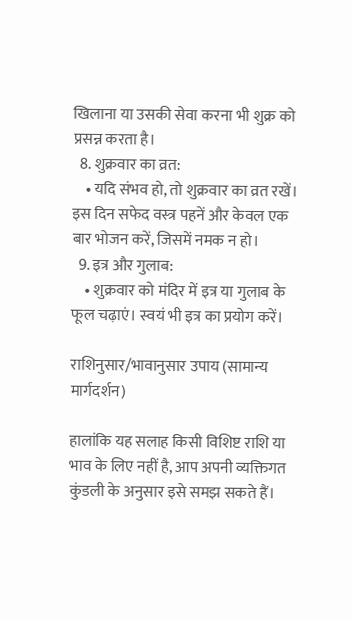खिलाना या उसकी सेवा करना भी शुक्र को प्रसन्न करता है।
  8. शुक्रवार का व्रत:
    • यदि संभव हो, तो शुक्रवार का व्रत रखें। इस दिन सफेद वस्त्र पहनें और केवल एक बार भोजन करें, जिसमें नमक न हो।
  9. इत्र और गुलाब:
    • शुक्रवार को मंदिर में इत्र या गुलाब के फूल चढ़ाएं। स्वयं भी इत्र का प्रयोग करें।

राशिनुसार/भावानुसार उपाय (सामान्य मार्गदर्शन)

हालांकि यह सलाह किसी विशिष्ट राशि या भाव के लिए नहीं है, आप अपनी व्यक्तिगत कुंडली के अनुसार इसे समझ सकते हैं।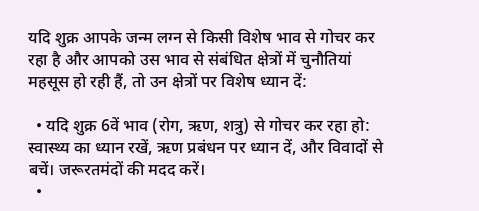यदि शुक्र आपके जन्म लग्न से किसी विशेष भाव से गोचर कर रहा है और आपको उस भाव से संबंधित क्षेत्रों में चुनौतियां महसूस हो रही हैं, तो उन क्षेत्रों पर विशेष ध्यान दें:

  • यदि शुक्र 6वें भाव (रोग, ऋण, शत्रु) से गोचर कर रहा हो: स्वास्थ्य का ध्यान रखें, ऋण प्रबंधन पर ध्यान दें, और विवादों से बचें। जरूरतमंदों की मदद करें।
  •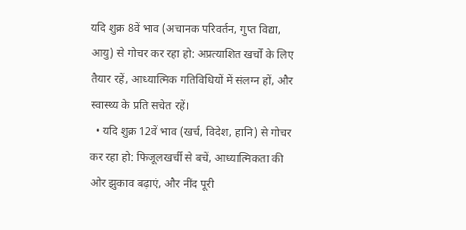यदि शुक्र 8वें भाव (अचानक परिवर्तन, गुप्त विद्या, आयु) से गोचर कर रहा हो: अप्रत्याशित खर्चों के लिए तैयार रहें, आध्यात्मिक गतिविधियों में संलग्न हों, और स्वास्थ्य के प्रति सचेत रहें।
  • यदि शुक्र 12वें भाव (खर्च, विदेश, हानि) से गोचर कर रहा हो: फिजूलखर्ची से बचें, आध्यात्मिकता की ओर झुकाव बढ़ाएं, और नींद पूरी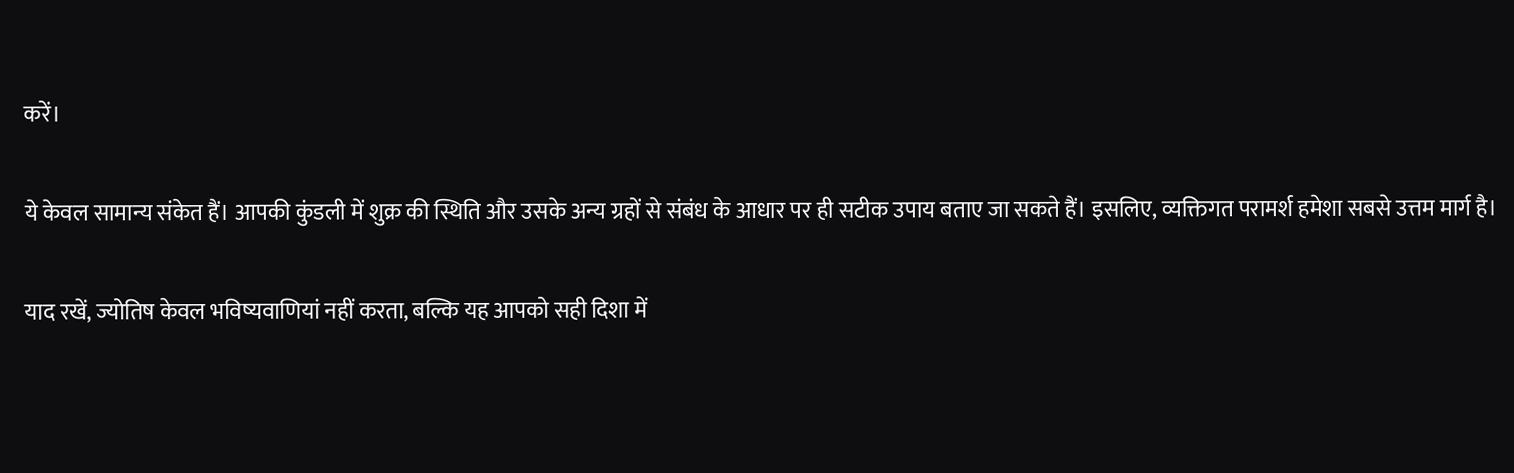करें।

ये केवल सामान्य संकेत हैं। आपकी कुंडली में शुक्र की स्थिति और उसके अन्य ग्रहों से संबंध के आधार पर ही सटीक उपाय बताए जा सकते हैं। इसलिए, व्यक्तिगत परामर्श हमेशा सबसे उत्तम मार्ग है।

याद रखें, ज्योतिष केवल भविष्यवाणियां नहीं करता, बल्कि यह आपको सही दिशा में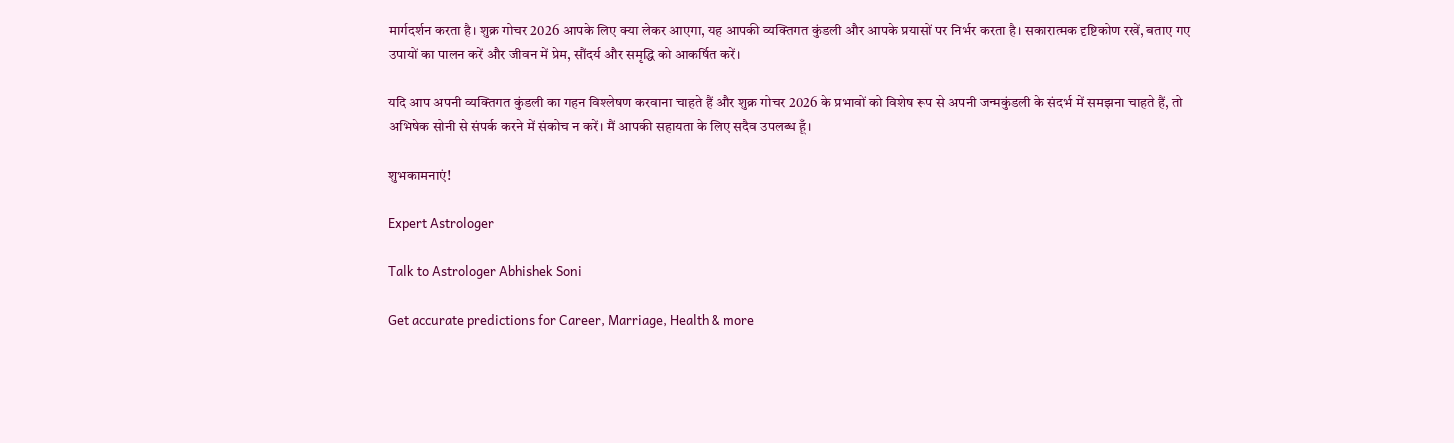मार्गदर्शन करता है। शुक्र गोचर 2026 आपके लिए क्या लेकर आएगा, यह आपकी व्यक्तिगत कुंडली और आपके प्रयासों पर निर्भर करता है। सकारात्मक दृष्टिकोण रखें, बताए गए उपायों का पालन करें और जीवन में प्रेम, सौंदर्य और समृद्धि को आकर्षित करें।

यदि आप अपनी व्यक्तिगत कुंडली का गहन विश्लेषण करवाना चाहते हैं और शुक्र गोचर 2026 के प्रभावों को विशेष रूप से अपनी जन्मकुंडली के संदर्भ में समझना चाहते हैं, तो अभिषेक सोनी से संपर्क करने में संकोच न करें। मैं आपकी सहायता के लिए सदैव उपलब्ध हूँ।

शुभकामनाएं!

Expert Astrologer

Talk to Astrologer Abhishek Soni

Get accurate predictions for Career, Marriage, Health & more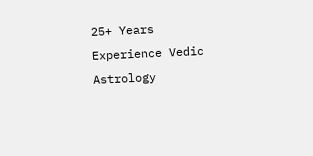25+ Years Experience Vedic Astrology